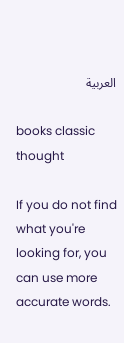العربية

books classic thought

If you do not find what you're looking for, you can use more accurate words.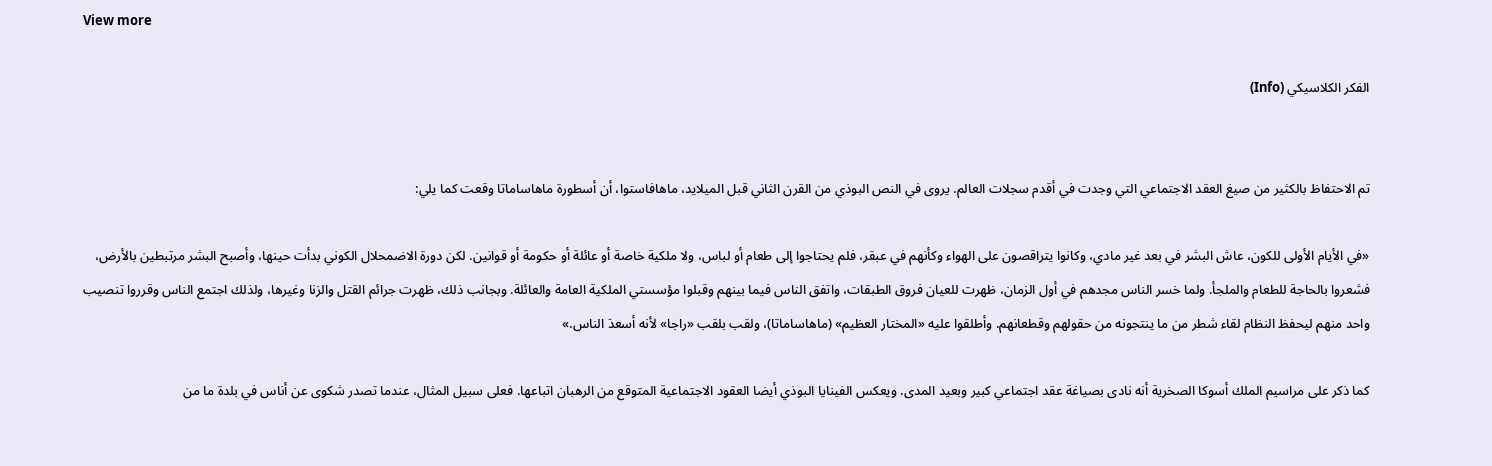View more

الفكر الكلاسيكي (Info)


تم الاحتفاظ بالكثير من صيغ العقد الاجتماعي التي وجدت في أقدم سجلات العالم. يروى في النص البوذي من القرن الثاني قبل الميلايد، ماهافاستوا، أن أسطورة ماهاساماتا وقعت كما يلي:

«في الأيام الأولى للكون، عاش البشر في بعد غير مادي، وكانوا يتراقصون على الهواء وكأنهم في عبقر، فلم يحتاجوا إلى طعام أو لباس، ولا ملكية خاصة أو عائلة أو حكومة أو قوانين. لكن دورة الاضمحلال الكوني بدأت حينها، وأصبح البشر مرتبطين بالأرض، فشعروا بالحاجة للطعام والملجأ. ولما خسر الناس مجدهم في أول الزمان، ظهرت للعيان فروق الطبقات، واتفق الناس فيما بينهم وقبلوا مؤسستي الملكية العامة والعائلة. وبجانب ذلك، ظهرت جرائم القتل والزنا وغيرها، ولذلك اجتمع الناس وقرروا تنصيب واحد منهم ليحفظ النظام لقاء شطر من ما ينتجونه من حقولهم وقطعانهم. وأطلقوا عليه «المختار العظيم» (ماهاساماتا)، ولقب بلقب «راجا» لأنه أسعدَ الناس.»

كما ذكر على مراسيم الملك أسوكا الصخرية أنه نادى بصياغة عقد اجتماعي كبير وبعيد المدى. ويعكس الفينايا البوذي أيضا العقود الاجتماعية المتوقع من الرهبان اتباعها. فعلى سبيل المثال، عندما تصدر شكوى عن أناس في بلدة ما من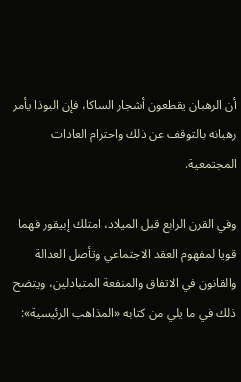أن الرهبان يقطعون أشجار الساكا، فإن البوذا يأمر رهبانه بالتوقف عن ذلك واحترام العادات المجتمعية.

وفي القرن الرابع قبل الميلاد، امتلك إبيقور فهما قويا لمفهوم العقد الاجتماعي وتأصل العدالة والقانون في الاتفاق والمنفعة المتبادلين، ويتضح ذلك في ما يلي من كتابه «المذاهب الرئيسية»: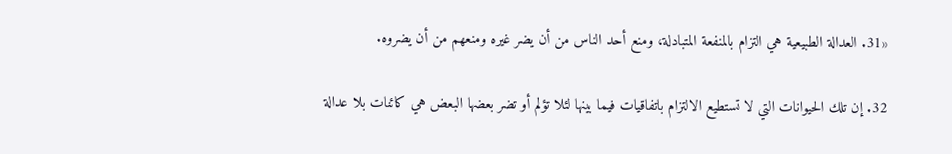«31. العدالة الطبيعية هي التزام بالمنفعة المتبادلة، ومنع أحد الناس من أن يضر غيره ومنعهم من أن يضروه.

32. إن تلك الحيوانات التي لا تستطيع الالتزام باتفاقيات فيما بينها لئلا تؤلم أو تضر بعضها البعض هي كائنات بلا عدالة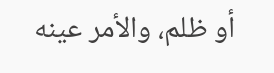أو ظلم، والأمر عينه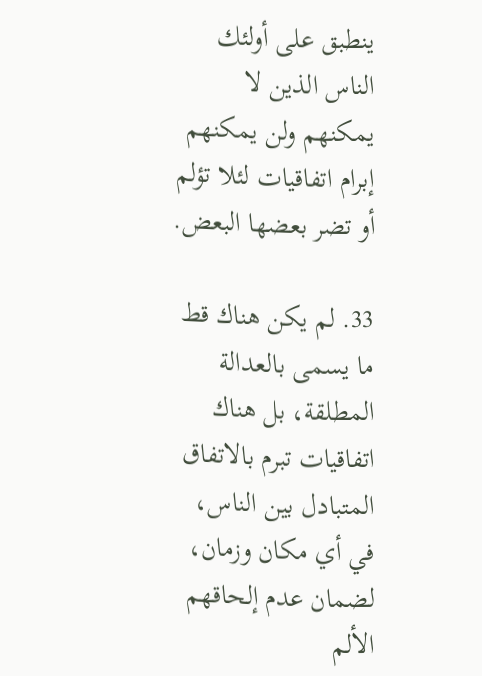ينطبق على أولئك الناس الذين لا يمكنهم ولن يمكنهم إبرام اتفاقيات لئلا تؤلم أو تضر بعضها البعض.

33. لم يكن هناك قط ما يسمى بالعدالة المطلقة، بل هناك اتفاقيات تبرم بالاتفاق المتبادل بين الناس، في أي مكان وزمان، لضمان عدم إلحاقهم الألم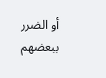أو الضرر ببعضهم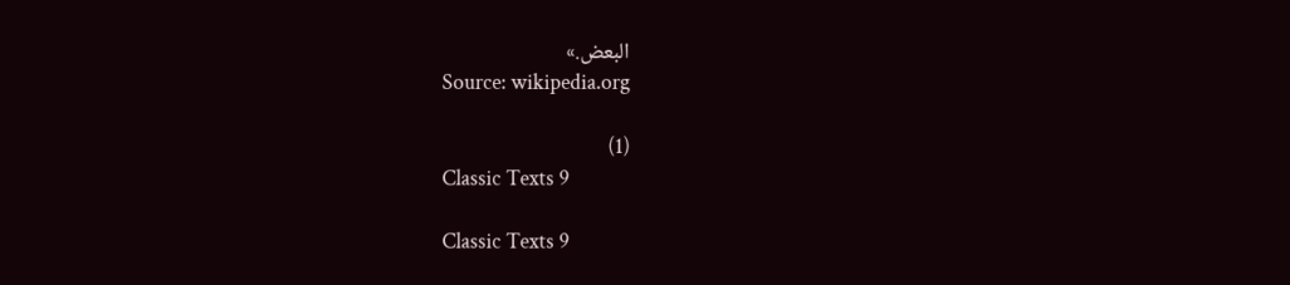البعض.»
Source: wikipedia.org

(1)
Classic Texts 9

Classic Texts 9